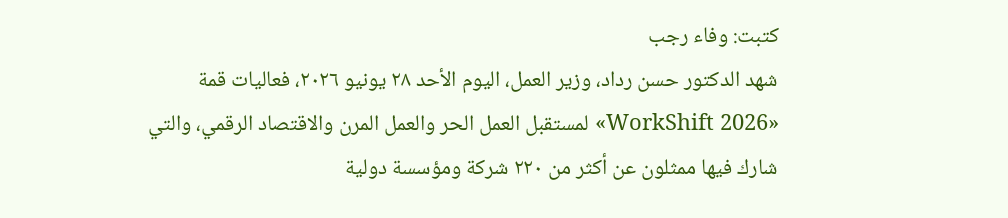كتبت: وفاء رجب
شهد الدكتور حسن رداد، وزير العمل، اليوم الأحد ٢٨ يونيو ٢٠٢٦، فعاليات قمة «WorkShift 2026» لمستقبل العمل الحر والعمل المرن والاقتصاد الرقمي، والتي شارك فيها ممثلون عن أكثر من ٢٢٠ شركة ومؤسسة دولية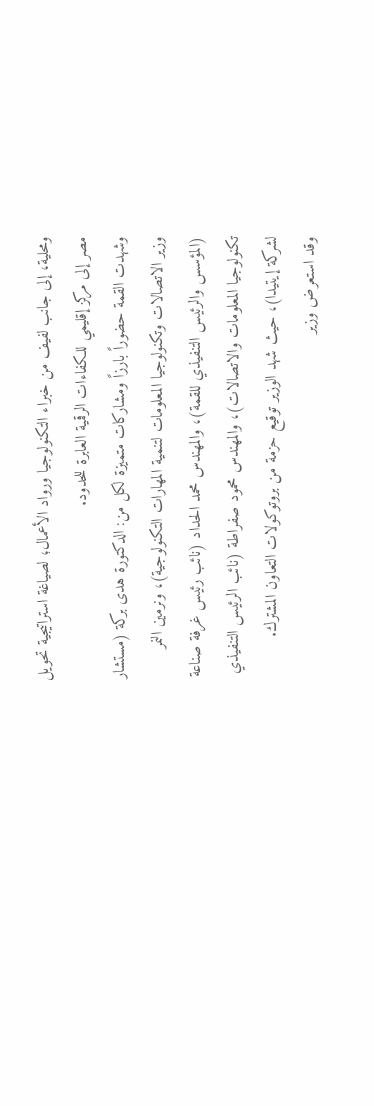ومحلية، إلى جانب لفيف من خبراء التكنولوجيا ورواد الأعمال؛ لصياغة استراتيجية تحويل مصر إلى مركز إقليمي للكفاءات الرقمية العابرة للحدود.
وشهدت القمة حضوراً بارزاً ومشاركات متميزة لكل من: الدكتورة هدى بركة (مستشار وزير الاتصالات وتكنولوجيا المعلومات لتنمية المهارات التكنولوجية)، ونرمين النمر (المؤسس والرئيس التنفيذي للقمة)، والمهندس محمد الحداد (نائب رئيس غرفة صناعة تكنولوجيا المعلومات والاتصالات)، والمهندس محمود صفراطة (نائب الرئيس التنفيذي لشركة إيتيدا)، حيث شهد الوزير توقيع حزمة من بروتوكولات التعاون المشترك.
وقد استعرض وزير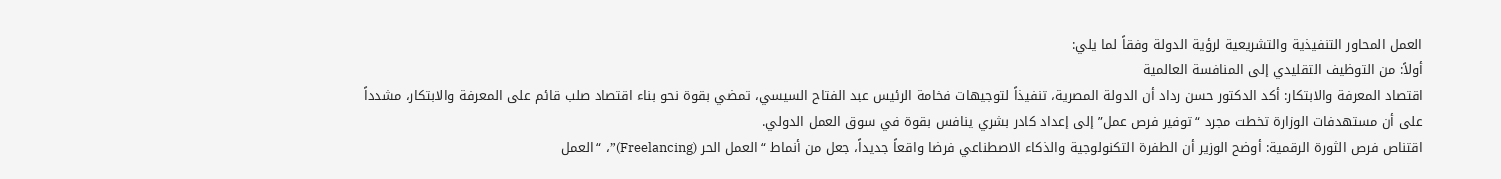العمل المحاور التنفيذية والتشريعية لرؤية الدولة وفقاً لما يلي:
أولاً: من التوظيف التقليدي إلى المنافسة العالمية
اقتصاد المعرفة والابتكار: أكد الدكتور حسن رداد أن الدولة المصرية، تنفيذاً لتوجيهات فخامة الرئيس عبد الفتاح السيسي، تمضي بقوة نحو بناء اقتصاد صلب قائم على المعرفة والابتكار، مشدداً على أن مستهدفات الوزارة تخطت مجرد “توفير فرص عمل” إلى إعداد كادر بشري ينافس بقوة في سوق العمل الدولي.
اقتناص فرص الثورة الرقمية: أوضح الوزير أن الطفرة التكنولوجية والذكاء الاصطناعي فرضا واقعاً جديداً، جعل من أنماط “العمل الحر (Freelancing)”، “العمل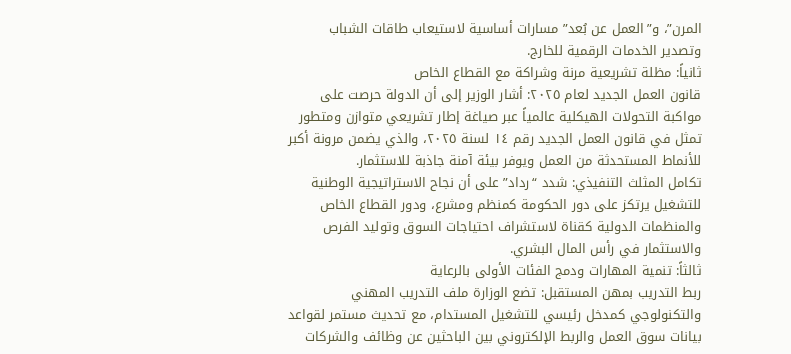المرن”، و”العمل عن بُعد” مسارات أساسية لاستيعاب طاقات الشباب وتصدير الخدمات الرقمية للخارج.
ثانياً: مظلة تشريعية مرنة وشراكة مع القطاع الخاص
قانون العمل الجديد لعام ٢٠٢٥: أشار الوزير إلى أن الدولة حرصت على مواكبة التحولات الهيكلية عالمياً عبر صياغة إطار تشريعي متوازن ومتطور تمثل في قانون العمل الجديد رقم ١٤ لسنة ٢٠٢٥، والذي يضمن مرونة أكبر للأنماط المستحدثة من العمل ويوفر بيئة آمنة جاذبة للاستثمار.
تكامل المثلث التنفيذي: شدد “رداد” على أن نجاح الاستراتيجية الوطنية للتشغيل يرتكز على دور الحكومة كمنظم ومشرع، ودور القطاع الخاص والمنظمات الدولية كقناة لاستشراف احتياجات السوق وتوليد الفرص والاستثمار في رأس المال البشري.
ثالثاً: تنمية المهارات ودمج الفئات الأولى بالرعاية
ربط التدريب بمهن المستقبل: تضع الوزارة ملف التدريب المهني والتكنولوجي كمدخل رئيسي للتشغيل المستدام، مع تحديث مستمر لقواعد بيانات سوق العمل والربط الإلكتروني بين الباحثين عن وظائف والشركات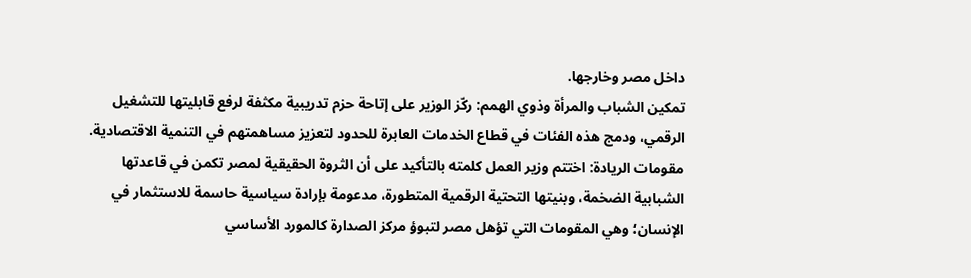داخل مصر وخارجها.
تمكين الشباب والمرأة وذوي الهمم: ركّز الوزير على إتاحة حزم تدريبية مكثفة لرفع قابليتها للتشغيل الرقمي، ودمج هذه الفئات في قطاع الخدمات العابرة للحدود لتعزيز مساهمتهم في التنمية الاقتصادية.
مقومات الريادة: اختتم وزير العمل كلمته بالتأكيد على أن الثروة الحقيقية لمصر تكمن في قاعدتها الشبابية الضخمة، وبنيتها التحتية الرقمية المتطورة، مدعومة بإرادة سياسية حاسمة للاستثمار في الإنسان؛ وهي المقومات التي تؤهل مصر لتبوؤ مركز الصدارة كالمورد الأساسي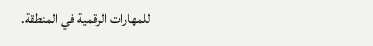للمهارات الرقمية في المنطقة.